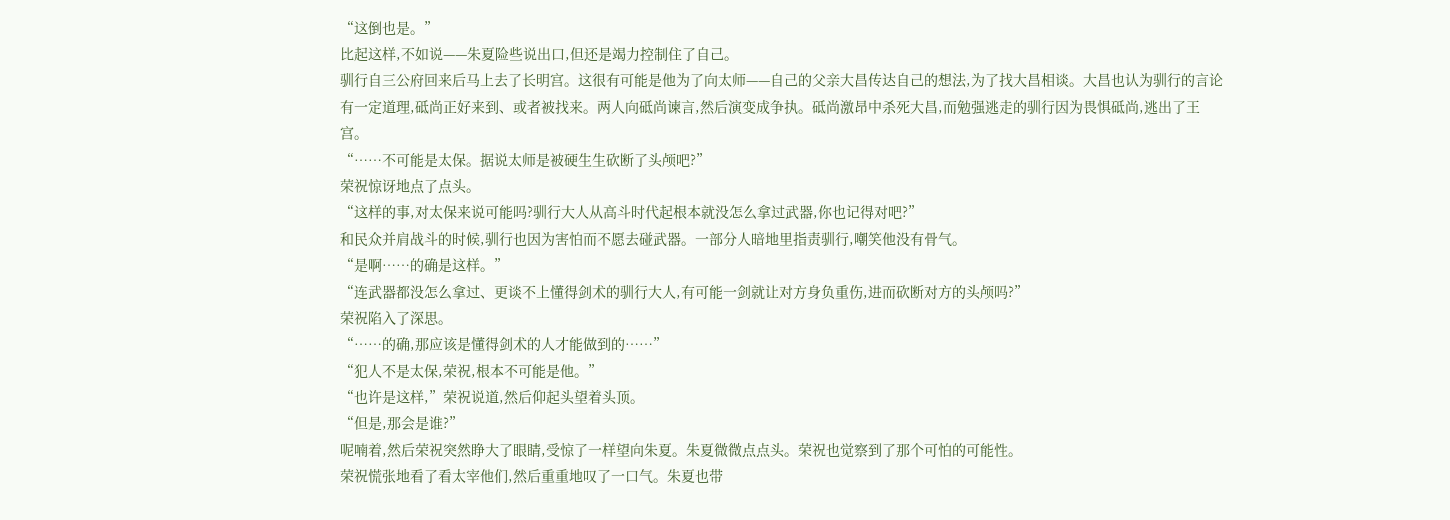“这倒也是。”
比起这样,不如说——朱夏险些说出口,但还是竭力控制住了自己。
驯行自三公府回来后马上去了长明宫。这很有可能是他为了向太师——自己的父亲大昌传达自己的想法,为了找大昌相谈。大昌也认为驯行的言论有一定道理,砥尚正好来到、或者被找来。两人向砥尚谏言,然后演变成争执。砥尚激昂中杀死大昌,而勉强逃走的驯行因为畏惧砥尚,逃出了王宫。
“……不可能是太保。据说太师是被硬生生砍断了头颅吧?”
荣祝惊讶地点了点头。
“这样的事,对太保来说可能吗?驯行大人从高斗时代起根本就没怎么拿过武器,你也记得对吧?”
和民众并肩战斗的时候,驯行也因为害怕而不愿去碰武器。一部分人暗地里指责驯行,嘲笑他没有骨气。
“是啊……的确是这样。”
“连武器都没怎么拿过、更谈不上懂得剑术的驯行大人,有可能一剑就让对方身负重伤,进而砍断对方的头颅吗?”
荣祝陷入了深思。
“……的确,那应该是懂得剑术的人才能做到的……”
“犯人不是太保,荣祝,根本不可能是他。”
“也许是这样,”荣祝说道,然后仰起头望着头顶。
“但是,那会是谁?”
呢喃着,然后荣祝突然睁大了眼睛,受惊了一样望向朱夏。朱夏微微点点头。荣祝也觉察到了那个可怕的可能性。
荣祝慌张地看了看太宰他们,然后重重地叹了一口气。朱夏也带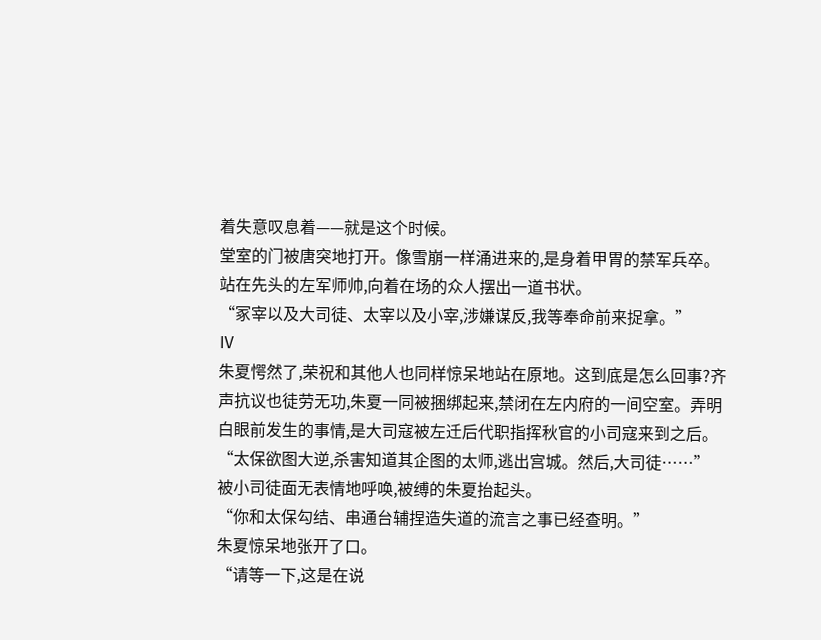着失意叹息着——就是这个时候。
堂室的门被唐突地打开。像雪崩一样涌进来的,是身着甲胃的禁军兵卒。站在先头的左军师帅,向着在场的众人摆出一道书状。
“冢宰以及大司徒、太宰以及小宰,涉嫌谋反,我等奉命前来捉拿。”
Ⅳ
朱夏愕然了,荣祝和其他人也同样惊呆地站在原地。这到底是怎么回事?齐声抗议也徒劳无功,朱夏一同被捆绑起来,禁闭在左内府的一间空室。弄明白眼前发生的事情,是大司寇被左迁后代职指挥秋官的小司寇来到之后。
“太保欲图大逆,杀害知道其企图的太师,逃出宫城。然后,大司徒……”
被小司徒面无表情地呼唤,被缚的朱夏抬起头。
“你和太保勾结、串通台辅捏造失道的流言之事已经查明。”
朱夏惊呆地张开了口。
“请等一下,这是在说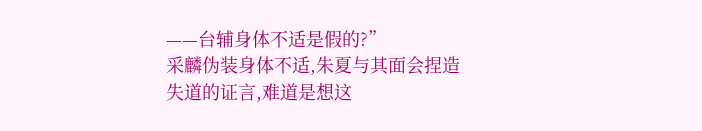——台辅身体不适是假的?”
采麟伪装身体不适,朱夏与其面会捏造失道的证言,难道是想这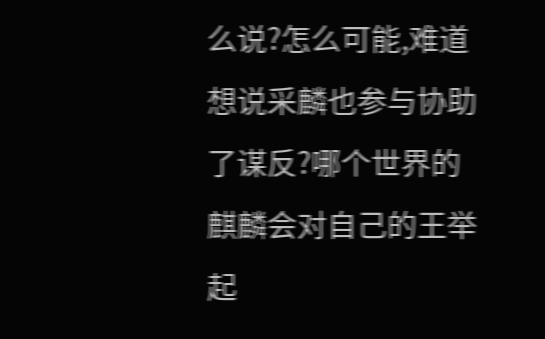么说?怎么可能,难道想说采麟也参与协助了谋反?哪个世界的麒麟会对自己的王举起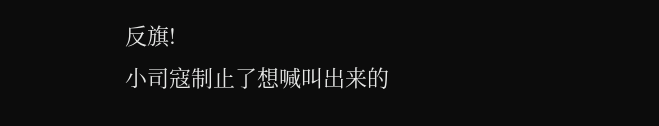反旗!
小司寇制止了想喊叫出来的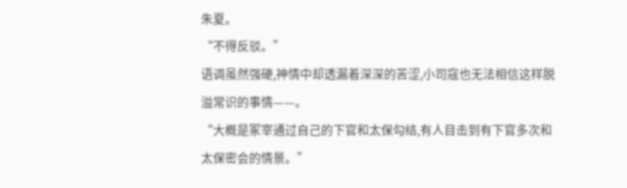朱夏。
“不得反驳。”
语调虽然强硬,神情中却透漏着深深的苦涩,小司寇也无法相信这样脱溢常识的事情——。
“大概是冢宰通过自己的下官和太保勾结,有人目击到有下官多次和太保密会的情景。”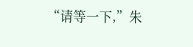“请等一下,”朱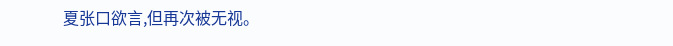夏张口欲言,但再次被无视。